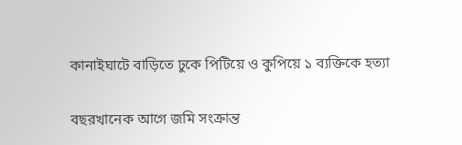কানাইঘাটে বাড়িতে ঢুকে পিটিয়ে ও কুপিয়ে ১ ব্যক্তিকে হত্যা

বছরখানেক আগে জমি সংক্রান্ত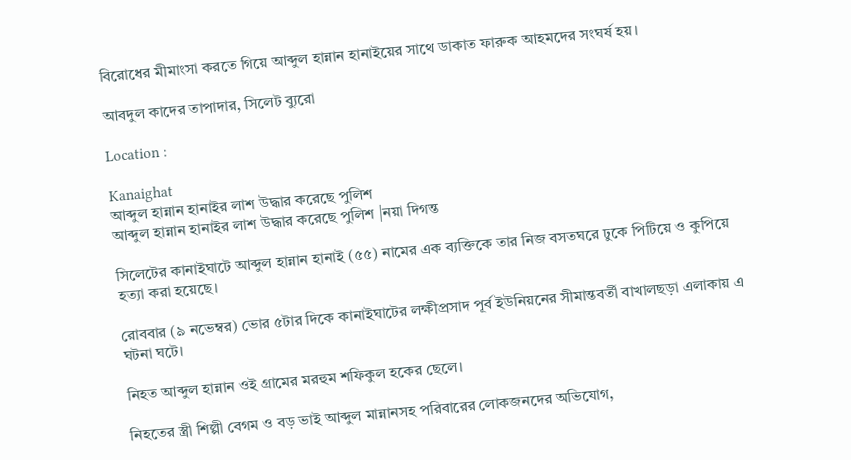বিরোধের মীমাংসা করতে গিয়ে আব্দুল হান্নান হানাইয়ের সাথে ডাকাত ফারুক আহমদের সংঘর্ষ হয়।

আবদুল কাদের তাপাদার, সিলেট ব্যুরো

Location :

Kanaighat
আব্দুল হান্নান হানাইর লাশ উদ্ধার করেছে পুলিশ
আব্দুল হান্নান হানাইর লাশ উদ্ধার করেছে পুলিশ |নয়া দিগন্ত

সিলেটের কানাইঘাটে আব্দুল হান্নান হানাই (৫৫) নামের এক ব্যক্তিকে তার নিজ বসতঘরে ঢুকে পিটিয়ে ও কুপিয়ে হত্যা করা হয়েছে।

রোববার (৯ নভেম্বর) ভোর ৫টার দিকে কানাইঘাটের লক্ষীপ্রসাদ পূর্ব ইউনিয়নের সীমান্তবর্তী বাখালছড়া এলাকায় এ ঘটনা ঘটে।

নিহত আব্দুল হান্নান ওই গ্রামের মরহুম শফিকুল হকের ছেলে।

নিহতের স্ত্রী শিল্পী বেগম ও বড় ভাই আব্দুল মান্নানসহ পরিবারের লোকজনদের অভিযোগ,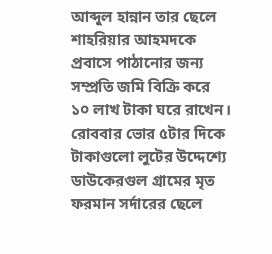আব্দুল হান্নান তার ছেলে শাহরিয়ার আহমদকে প্রবাসে পাঠানোর জন্য সম্প্রতি জমি বিক্রি করে ১০ লাখ টাকা ঘরে রাখেন। রোববার ভোর ৫টার দিকে টাকাগুলো লুটের উদ্দেশ্যে ডাউকেরগুল গ্রামের মৃত ফরমান সর্দারের ছেলে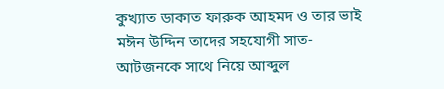কুখ্যাত ডাকাত ফারুক আহমদ ও তার ভাই মঈন উদ্দিন তাদের সহযোগী সাত-আটজনকে সাথে নিয়ে আব্দুল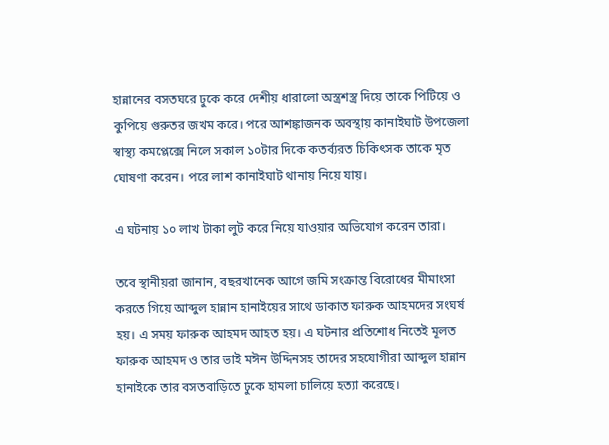হান্নানের বসতঘরে ঢুকে করে দেশীয় ধারালো অস্ত্রশস্ত্র দিয়ে তাকে পিটিয়ে ও কুপিয়ে গুরুতর জখম করে। পরে আশঙ্কাজনক অবস্থায় কানাইঘাট উপজেলা স্বাস্থ্য কমপ্লেক্সে নিলে সকাল ১০টার দিকে কতর্ব্যরত চিকিৎসক তাকে মৃত ঘোষণা করেন। পরে লাশ কানাইঘাট থানায় নিয়ে যায়।

এ ঘটনায় ১০ লাখ টাকা লুট করে নিয়ে যাওয়ার অভিযোগ করেন তারা।

তবে স্থানীয়রা জানান, বছরখানেক আগে জমি সংক্রান্ত বিরোধের মীমাংসা করতে গিয়ে আব্দুল হান্নান হানাইয়ের সাথে ডাকাত ফারুক আহমদের সংঘর্ষ হয়। এ সময় ফারুক আহমদ আহত হয়। এ ঘটনার প্রতিশোধ নিতেই মূলত ফারুক আহমদ ও তার ভাই মঈন উদ্দিনসহ তাদের সহযোগীরা আব্দুল হান্নান হানাইকে তার বসতবাড়িতে ঢুকে হামলা চালিয়ে হত্যা করেছে।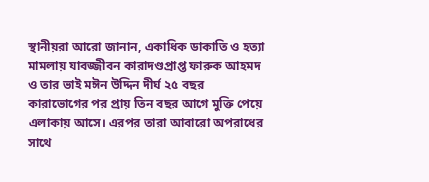স্থানীয়রা আরো জানান, একাধিক ডাকাতি ও হত্যা মামলায় যাবজ্জীবন কারাদণ্ডপ্রাপ্ত ফারুক আহমদ ও তার ভাই মঈন উদ্দিন দীর্ঘ ২৫ বছর কারাভোগের পর প্রায় তিন বছর আগে মুক্তি পেয়ে এলাকায় আসে। এরপর তারা আবারো অপরাধের সাথে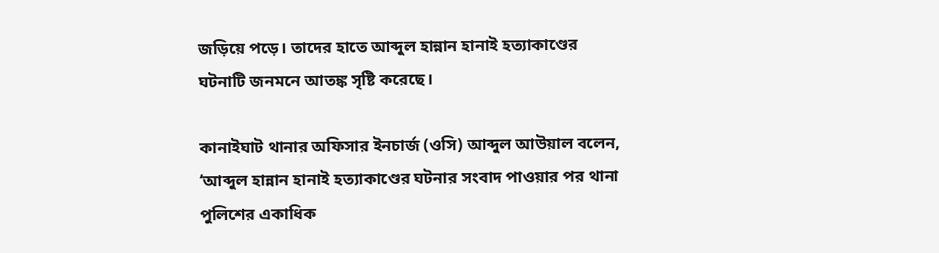জড়িয়ে পড়ে। তাদের হাতে আব্দুল হান্নান হানাই হত্যাকাণ্ডের ঘটনাটি জনমনে আতঙ্ক সৃষ্টি করেছে।

কানাইঘাট থানার অফিসার ইনচার্জ (ওসি) আব্দুল আউয়াল বলেন, ‘আব্দুল হান্নান হানাই হত্যাকাণ্ডের ঘটনার সংবাদ পাওয়ার পর থানা পুলিশের একাধিক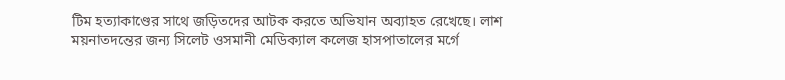টিম হত্যাকাণ্ডের সাথে জড়িতদের আটক করতে অভিযান অব্যাহত রেখেছে। লাশ ময়নাতদন্তের জন্য সিলেট ওসমানী মেডিক্যাল কলেজ হাসপাতালের মর্গে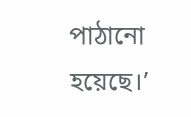পাঠানো হয়েছে।’